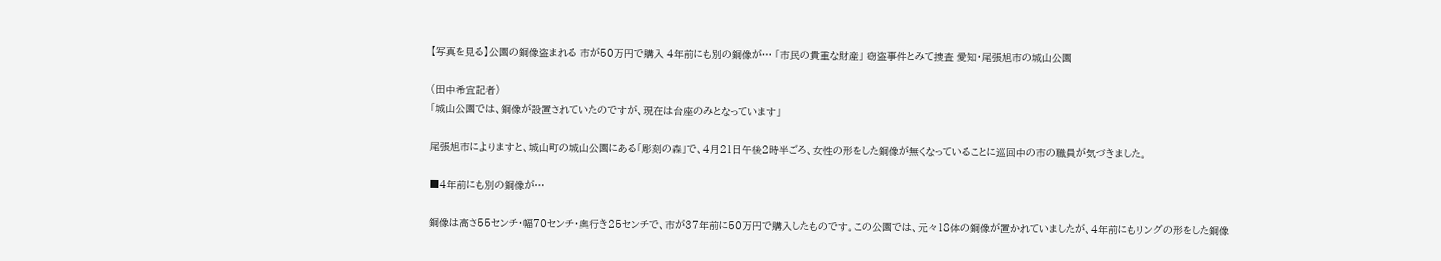【写真を見る】公園の銅像盗まれる 市が50万円で購入 4年前にも別の銅像が… 「市民の貴重な財産」 窃盗事件とみて捜査 愛知・尾張旭市の城山公園

(田中希宜記者)
「城山公園では、銅像が設置されていたのですが、現在は台座のみとなっています」

尾張旭市によりますと、城山町の城山公園にある「彫刻の森」で、4月21日午後2時半ごろ、女性の形をした銅像が無くなっていることに巡回中の市の職員が気づきました。

■4年前にも別の銅像が…

銅像は高さ55センチ・幅70センチ・奥行き25センチで、市が37年前に50万円で購入したものです。この公園では、元々18体の銅像が置かれていましたが、4年前にもリングの形をした銅像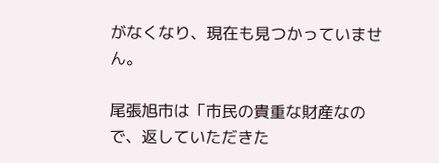がなくなり、現在も見つかっていません。

尾張旭市は「市民の貴重な財産なので、返していただきた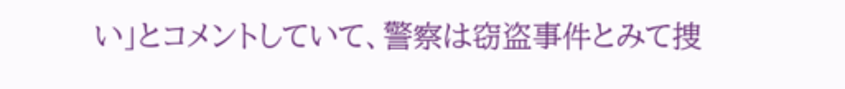い」とコメントしていて、警察は窃盗事件とみて捜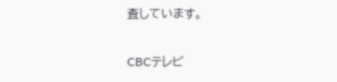査しています。

CBCテレビ